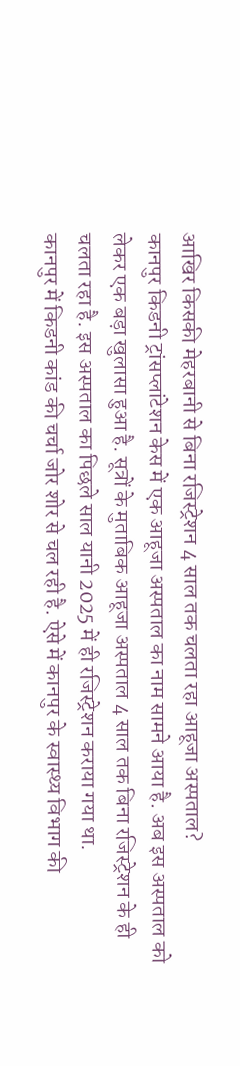आखिर किसकी मेहरबानी से बिना रजिस्ट्रेशन 4 साल तक चलता रहा आहूजा अस्पताल?
कानपुर किडनी ट्रांसप्लांटेशन केस में एक आहूजा अस्पताल का नाम सामने आया है. अब इस अस्पताल को लेकर एक बड़ा खुलासा हुआ है. सूत्रों के मुताबिक आहूजा अस्पताल 4 साल तक बिना रजिस्ट्रेशन के ही चलता रहा है. इस अस्पताल का पिछले साल यानी 2025 में ही रजिस्ट्रेशन कराया गया था.
कानपुर में किडनी कांड की चर्चा जोर शोर से चल रही है. ऐसे में कानपुर के स्वास्थ्य विभाग की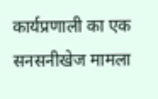कार्यप्रणाली का एक सनसनीखेज मामला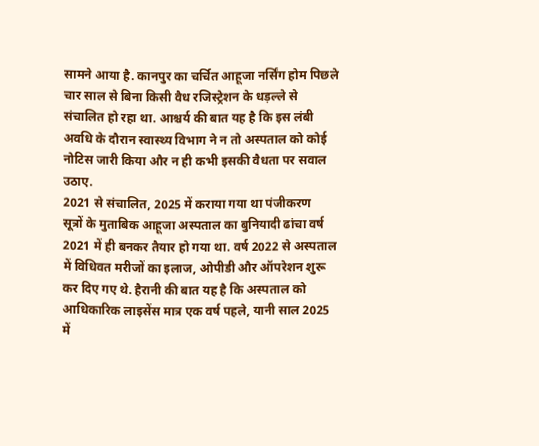सामने आया है. कानपुर का चर्चित आहूजा नर्सिंग होम पिछले चार साल से बिना किसी वैध रजिस्ट्रेशन के धड़ल्ले से संचालित हो रहा था. आश्चर्य की बात यह है कि इस लंबी अवधि के दौरान स्वास्थ्य विभाग ने न तो अस्पताल को कोई नोटिस जारी किया और न ही कभी इसकी वैधता पर सवाल उठाए.
2021 से संचालित, 2025 में कराया गया था पंजीकरण
सूत्रों के मुताबिक आहूजा अस्पताल का बुनियादी ढांचा वर्ष 2021 में ही बनकर तैयार हो गया था. वर्ष 2022 से अस्पताल में विधिवत मरीजों का इलाज, ओपीडी और ऑपरेशन शुरू कर दिए गए थे. हैरानी की बात यह है कि अस्पताल को आधिकारिक लाइसेंस मात्र एक वर्ष पहले, यानी साल 2025 में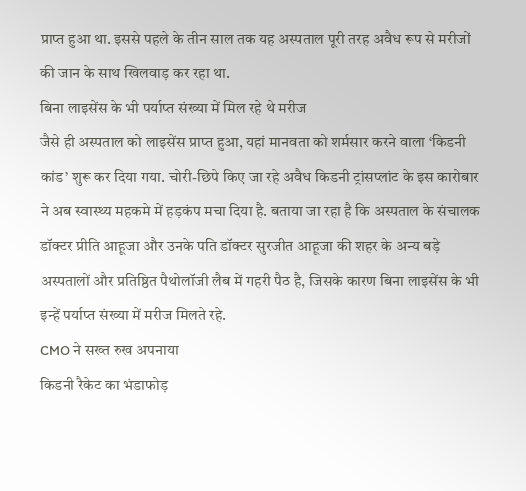प्राप्त हुआ था. इससे पहले के तीन साल तक यह अस्पताल पूरी तरह अवैध रूप से मरीजों की जान के साथ खिलवाड़ कर रहा था.
बिना लाइसेंस के भी पर्याप्त संख्या में मिल रहे थे मरीज
जैसे ही अस्पताल को लाइसेंस प्राप्त हुआ, यहां मानवता को शर्मसार करने वाला ‘किडनी कांड’ शुरू कर दिया गया. चोरी-छिपे किए जा रहे अवैध किडनी ट्रांसप्लांट के इस कारोबार ने अब स्वास्थ्य महकमे में हड़कंप मचा दिया है. बताया जा रहा है कि अस्पताल के संचालक डॉक्टर प्रीति आहूजा और उनके पति डॉक्टर सुरजीत आहूजा की शहर के अन्य बड़े अस्पतालों और प्रतिष्ठित पैथोलॉजी लैब में गहरी पैठ है, जिसके कारण बिना लाइसेंस के भी इन्हें पर्याप्त संख्या में मरीज मिलते रहे.
CMO ने सख्त रुख अपनाया
किडनी रैकेट का भंडाफोड़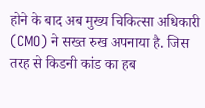होने के बाद अब मुख्य चिकित्सा अधिकारी (CMO) ने सख्त रुख अपनाया है. जिस तरह से किडनी कांड का हब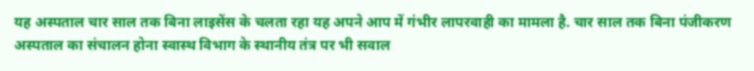यह अस्पताल चार साल तक बिना लाइसेंस के चलता रहा यह अपने आप में गंभीर लापरवाही का मामला है. चार साल तक बिना पंजीकरण अस्पताल का संचालन होना स्वास्थ विभाग के स्थानीय तंत्र पर भी सवाल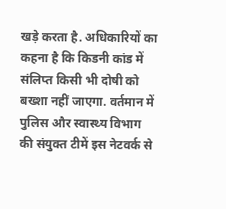खड़े करता है. अधिकारियों का कहना है कि किडनी कांड में संलिप्त किसी भी दोषी को बख्शा नहीं जाएगा. वर्तमान में पुलिस और स्वास्थ्य विभाग की संयुक्त टीमें इस नेटवर्क से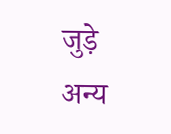जुड़े अन्य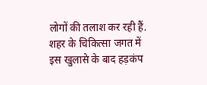लोगों की तलाश कर रही हैं. शहर के चिकित्सा जगत में इस खुलासे के बाद हड़कंप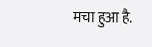मचा हुआ है.